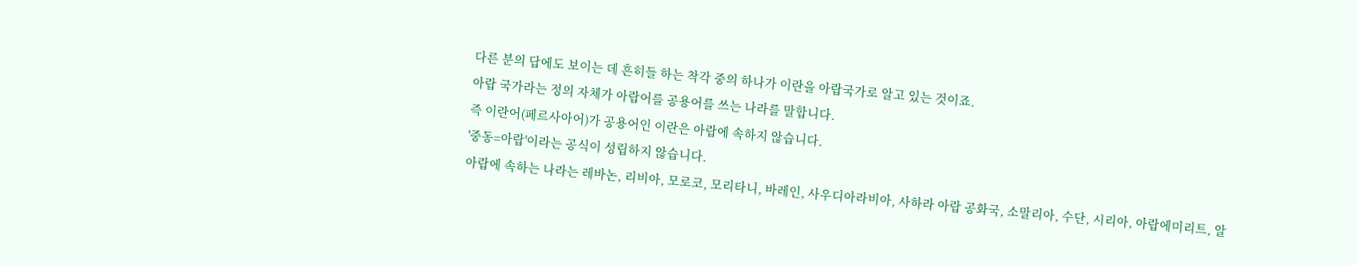다른 분의 답에도 보이는 데 흔히들 하는 착각 중의 하나가 이란을 아랍국가로 알고 있는 것이죠.
아랍 국가라는 정의 자체가 아랍어를 공용어를 쓰는 나라를 말합니다.
즉 이란어(페르사아어)가 공용어인 이란은 아랍에 속하지 않습니다.
'중동=아랍'이라는 공식이 성립하지 않습니다.
아랍에 속하는 나라는 레바논, 리비아, 모로코, 모리타니, 바레인, 사우디아라비아, 사하라 아랍 공화국, 소말리아, 수단, 시리아, 아랍에미리트, 알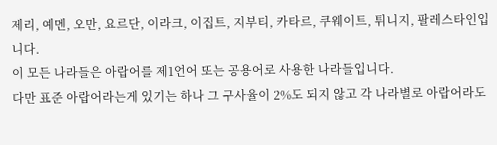제리, 예멘, 오만, 요르단, 이라크, 이집트, 지부티, 카타르, 쿠웨이트, 튀니지, 팔레스타인입니다.
이 모든 나라들은 아랍어를 제1언어 또는 공용어로 사용한 나라들입니다.
다만 표준 아랍어라는게 있기는 하나 그 구사율이 2%도 되지 않고 각 나라별로 아랍어라도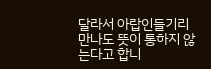달라서 아랍인들기리 만나도 뜻이 통하지 않는다고 합니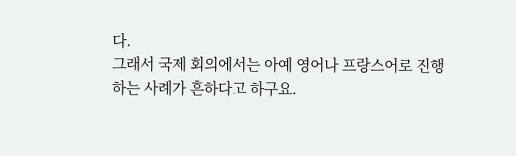다.
그래서 국제 회의에서는 아예 영어나 프랑스어로 진행하는 사례가 흔하다고 하구요.